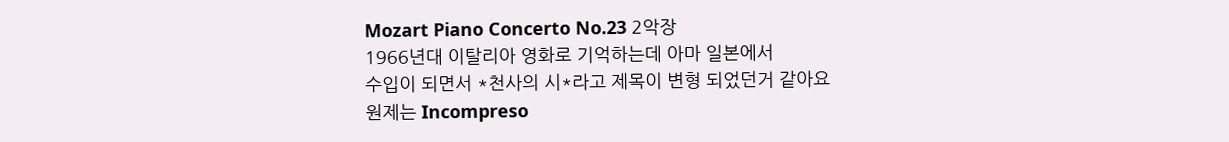Mozart Piano Concerto No.23 2악장
1966년대 이탈리아 영화로 기억하는데 아마 일본에서
수입이 되면서 *천사의 시*라고 제목이 변형 되었던거 같아요
원제는 Incompreso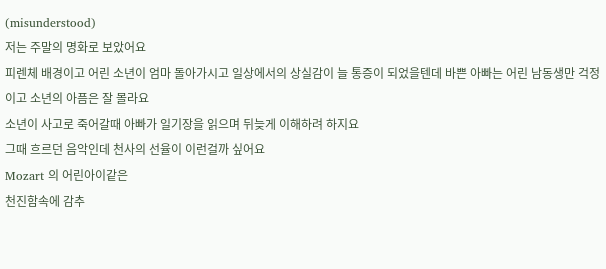(misunderstood)
저는 주말의 명화로 보았어요
피렌체 배경이고 어린 소년이 엄마 돌아가시고 일상에서의 상실감이 늘 통증이 되었을텐데 바쁜 아빠는 어린 남동생만 걱정이고 소년의 아픔은 잘 몰라요
소년이 사고로 죽어갈때 아빠가 일기장을 읽으며 뒤늦게 이해하려 하지요
그때 흐르던 음악인데 천사의 선율이 이런걸까 싶어요
Mozart 의 어린아이같은
천진함속에 감추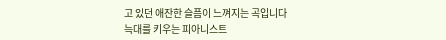고 있던 애잔한 슬픔이 느껴지는 곡입니다
늑대를 키우는 피아니스트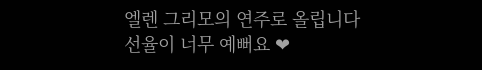엘렌 그리모의 연주로 올립니다
선율이 너무 예뻐요 ❤